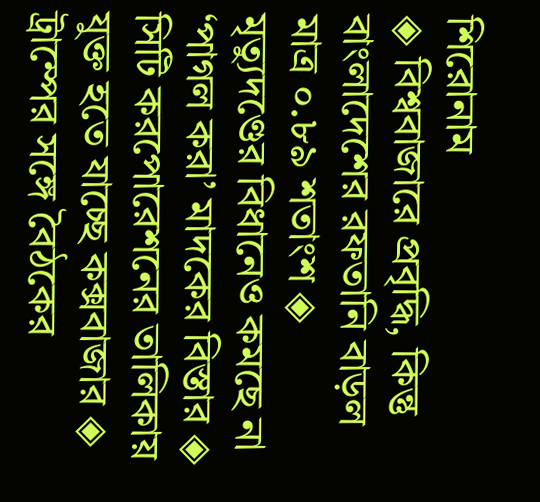শিরোনাম
◈ বিশ্ববাজারে প্রবৃদ্ধি, কিন্তু বাংলাদেশের রফতানি বাড়ল মাত্র ০.৮৯ শতাংশ ◈ মৃত্যুদণ্ডের বিধানেও কমছে না ‘পাগল করা’ মাদকের বিস্তার ◈ সিটি করপোরেশনের তালিকায় যুক্ত হতে যাচ্ছে কক্সবাজার ◈ ট্রাম্পের সঙ্গে বৈঠকের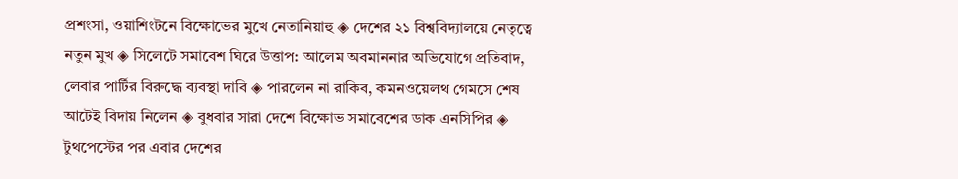প্রশংসা, ওয়াশিংটনে বিক্ষোভের মুখে নেতানিয়াহু ◈ দেশের ২১ বিশ্ববিদ্যালয়ে নেতৃত্বে নতুন মুখ ◈ সিলেটে সমাবেশ ঘিরে উত্তাপ: আলেম অবমাননার অভিযোগে প্রতিবাদ, লেবার পার্টির বিরুদ্ধে ব্যবস্থা দাবি ◈ পার‌লেন না রা‌কিব, কমনওয়েলথ গেমসে শেষ আটেই বিদায় নি‌লেন ◈ বুধবার সারা দেশে বিক্ষোভ সমাবেশের ডাক এনসিপির ◈ টুথপেস্টের পর এবার দেশের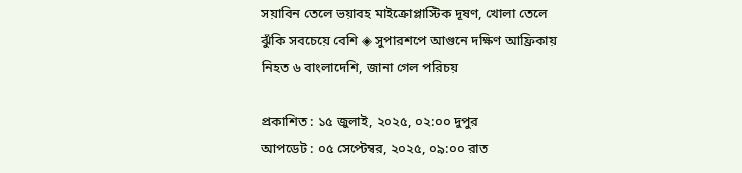সয়াবিন তেলে ভয়াবহ মাইক্রোপ্লাস্টিক দূষণ, খোলা তেলে ঝুঁকি সবচেয়ে বেশি ◈ সুপারশপে আগুনে দক্ষিণ আফ্রিকায় নিহত ৬ বাংলাদেশি, জানা গেল পরিচয়

প্রকাশিত : ১৫ জুলাই, ২০২৫, ০২:০০ দুপুর
আপডেট : ০৫ সেপ্টেম্বর, ২০২৫, ০৯:০০ রাত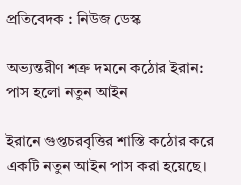প্রতিবেদক : নিউজ ডেস্ক

অভ্যন্তরীণ শত্রু দমনে কঠোর ইরান: পাস হলো নতুন আইন

ইরানে গুপ্তচরবৃত্তির শাস্তি কঠোর করে একটি নতুন আইন পাস করা হয়েছে।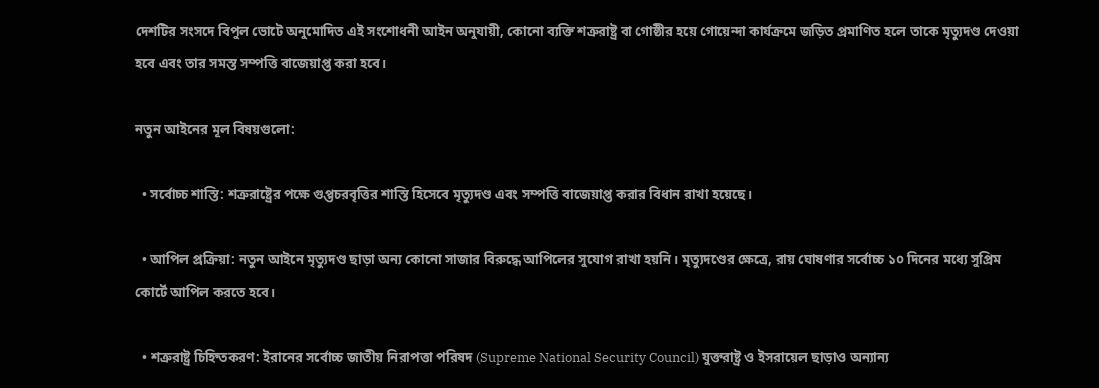দেশটির সংসদে বিপুল ভোটে অনুমোদিত এই সংশোধনী আইন অনুযায়ী, কোনো ব্যক্তি শত্রুরাষ্ট্র বা গোষ্ঠীর হয়ে গোয়েন্দা কার্যক্রমে জড়িত প্রমাণিত হলে তাকে মৃত্যুদণ্ড দেওয়া হবে এবং তার সমস্ত সম্পত্তি বাজেয়াপ্ত করা হবে।

নতুন আইনের মূল বিষয়গুলো:

  • সর্বোচ্চ শাস্তি: শত্রুরাষ্ট্রের পক্ষে গুপ্তচরবৃত্তির শাস্তি হিসেবে মৃত্যুদণ্ড এবং সম্পত্তি বাজেয়াপ্ত করার বিধান রাখা হয়েছে।

  • আপিল প্রক্রিয়া: নতুন আইনে মৃত্যুদণ্ড ছাড়া অন্য কোনো সাজার বিরুদ্ধে আপিলের সুযোগ রাখা হয়নি। মৃত্যুদণ্ডের ক্ষেত্রে, রায় ঘোষণার সর্বোচ্চ ১০ দিনের মধ্যে সুপ্রিম কোর্টে আপিল করতে হবে।

  • শত্রুরাষ্ট্র চিহ্নিতকরণ: ইরানের সর্বোচ্চ জাতীয় নিরাপত্তা পরিষদ (Supreme National Security Council) যুক্তরাষ্ট্র ও ইসরায়েল ছাড়াও অন্যান্য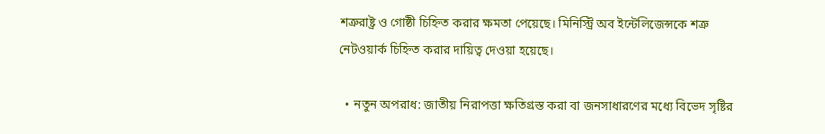শত্রুরাষ্ট্র ও গোষ্ঠী চিহ্নিত করার ক্ষমতা পেয়েছে। মিনিস্ট্রি অব ইন্টেলিজেন্সকে শত্রু নেটওয়ার্ক চিহ্নিত করার দায়িত্ব দেওয়া হয়েছে।

  • নতুন অপরাধ: জাতীয় নিরাপত্তা ক্ষতিগ্রস্ত করা বা জনসাধারণের মধ্যে বিভেদ সৃষ্টির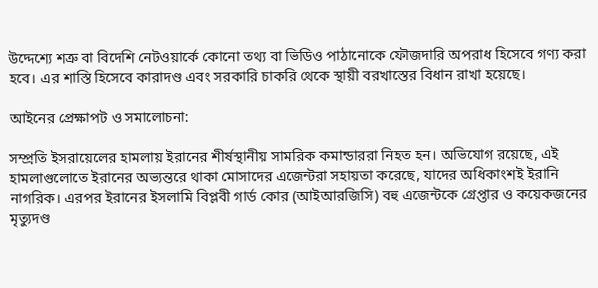উদ্দেশ্যে শত্রু বা বিদেশি নেটওয়ার্কে কোনো তথ্য বা ভিডিও পাঠানোকে ফৌজদারি অপরাধ হিসেবে গণ্য করা হবে। এর শাস্তি হিসেবে কারাদণ্ড এবং সরকারি চাকরি থেকে স্থায়ী বরখাস্তের বিধান রাখা হয়েছে।

আইনের প্রেক্ষাপট ও সমালোচনা:

সম্প্রতি ইসরায়েলের হামলায় ইরানের শীর্ষস্থানীয় সামরিক কমান্ডাররা নিহত হন। অভিযোগ রয়েছে, এই হামলাগুলোতে ইরানের অভ্যন্তরে থাকা মোসাদের এজেন্টরা সহায়তা করেছে, যাদের অধিকাংশই ইরানি নাগরিক। এরপর ইরানের ইসলামি বিপ্লবী গার্ড কোর (আইআরজিসি) বহু এজেন্টকে গ্রেপ্তার ও কয়েকজনের মৃত্যুদণ্ড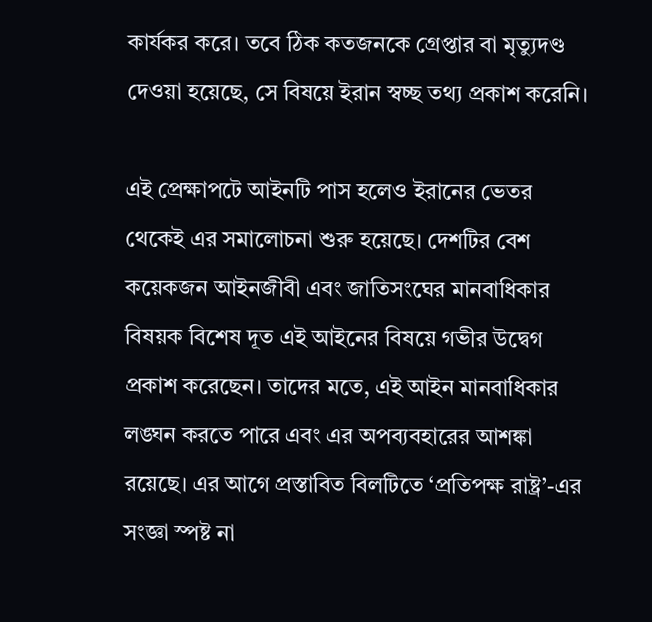কার্যকর করে। তবে ঠিক কতজনকে গ্রেপ্তার বা মৃত্যুদণ্ড দেওয়া হয়েছে, সে বিষয়ে ইরান স্বচ্ছ তথ্য প্রকাশ করেনি।

এই প্রেক্ষাপটে আইনটি পাস হলেও ইরানের ভেতর থেকেই এর সমালোচনা শুরু হয়েছে। দেশটির বেশ কয়েকজন আইনজীবী এবং জাতিসংঘের মানবাধিকার বিষয়ক বিশেষ দূত এই আইনের বিষয়ে গভীর উদ্বেগ প্রকাশ করেছেন। তাদের মতে, এই আইন মানবাধিকার লঙ্ঘন করতে পারে এবং এর অপব্যবহারের আশঙ্কা রয়েছে। এর আগে প্রস্তাবিত বিলটিতে ‘প্রতিপক্ষ রাষ্ট্র’-এর সংজ্ঞা স্পষ্ট না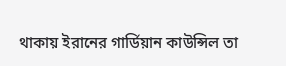থাকায় ইরানের গার্ডিয়ান কাউন্সিল তা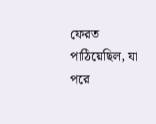ফেরত পাঠিয়েছিল, যা পরে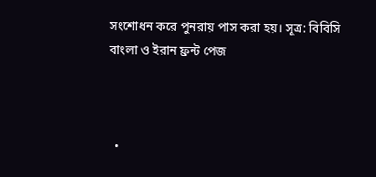সংশোধন করে পুনরায় পাস করা হয়। সূত্র: বিবিসি বাংলা ও ইরান ফ্রন্ট পেজ



  •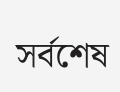সর্বশেষ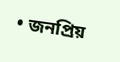• জনপ্রিয়